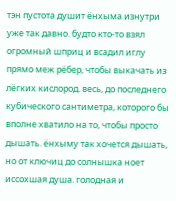тэн пустота душит ёнхыма изнутри уже так давно. будто кто-то взял огромный шприц и всадил иглу прямо меж рёбер, чтобы выкачать из лёгких кислород. весь, до последнего кубического сантиметра, которого бы вполне хватило на то, чтобы просто дышать. ёнхыму так хочется дышать, но от ключиц до солнышка ноет иссохшая душа. голодная и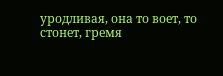уродливая, она то воет, то стонет, гремя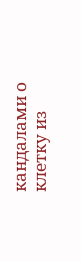кандалами о клетку из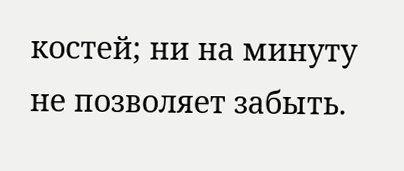костей; ни на минуту не позволяет забыть.